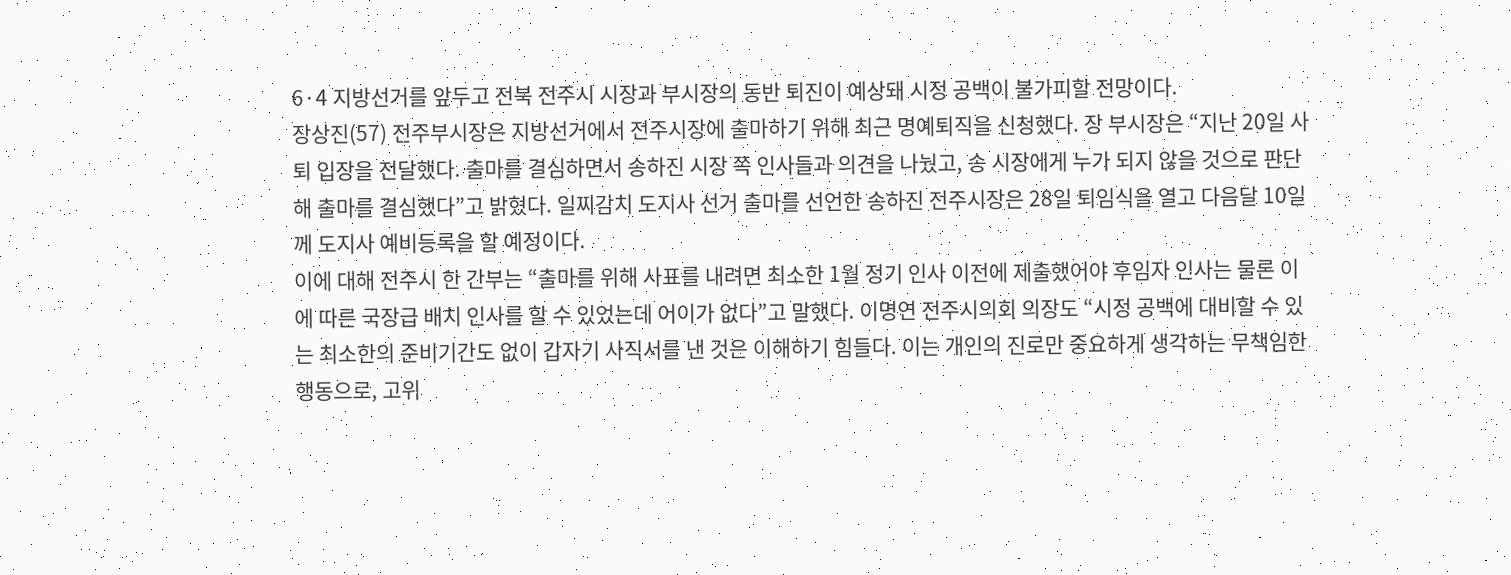6·4 지방선거를 앞두고 전북 전주시 시장과 부시장의 동반 퇴진이 예상돼 시정 공백이 불가피할 전망이다.
장상진(57) 전주부시장은 지방선거에서 전주시장에 출마하기 위해 최근 명예퇴직을 신청했다. 장 부시장은 “지난 20일 사퇴 입장을 전달했다. 출마를 결심하면서 송하진 시장 쪽 인사들과 의견을 나눴고, 송 시장에게 누가 되지 않을 것으로 판단해 출마를 결심했다”고 밝혔다. 일찌감치 도지사 선거 출마를 선언한 송하진 전주시장은 28일 퇴임식을 열고 다음달 10일께 도지사 예비등록을 할 예정이다.
이에 대해 전주시 한 간부는 “출마를 위해 사표를 내려면 최소한 1월 정기 인사 이전에 제출했어야 후임자 인사는 물론 이에 따른 국장급 배치 인사를 할 수 있었는데 어이가 없다”고 말했다. 이명연 전주시의회 의장도 “시정 공백에 대비할 수 있는 최소한의 준비기간도 없이 갑자기 사직서를 낸 것은 이해하기 힘들다. 이는 개인의 진로만 중요하게 생각하는 무책임한 행동으로, 고위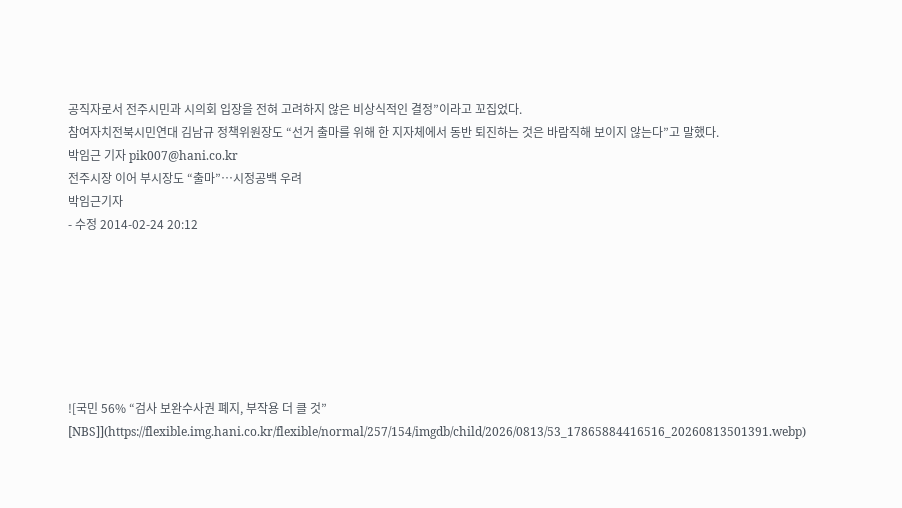공직자로서 전주시민과 시의회 입장을 전혀 고려하지 않은 비상식적인 결정”이라고 꼬집었다.
참여자치전북시민연대 김남규 정책위원장도 “선거 출마를 위해 한 지자체에서 동반 퇴진하는 것은 바람직해 보이지 않는다”고 말했다.
박임근 기자 pik007@hani.co.kr
전주시장 이어 부시장도 “출마”…시정공백 우려
박임근기자
- 수정 2014-02-24 20:12







![국민 56% “검사 보완수사권 폐지, 부작용 더 클 것” [NBS]](https://flexible.img.hani.co.kr/flexible/normal/257/154/imgdb/child/2026/0813/53_17865884416516_20260813501391.webp)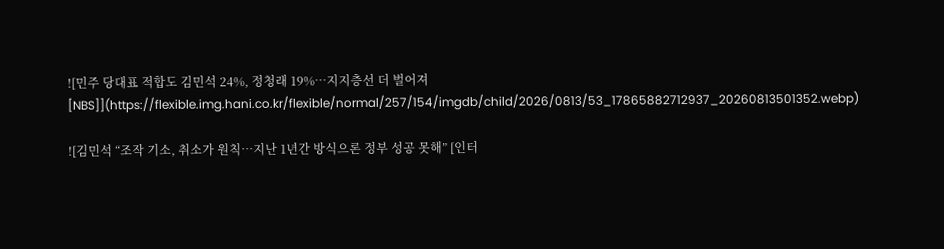![민주 당대표 적합도 김민석 24%, 정청래 19%…지지층선 더 벌어져 [NBS]](https://flexible.img.hani.co.kr/flexible/normal/257/154/imgdb/child/2026/0813/53_17865882712937_20260813501352.webp)

![김민석 “조작 기소, 취소가 원칙…지난 1년간 방식으론 정부 성공 못해” [인터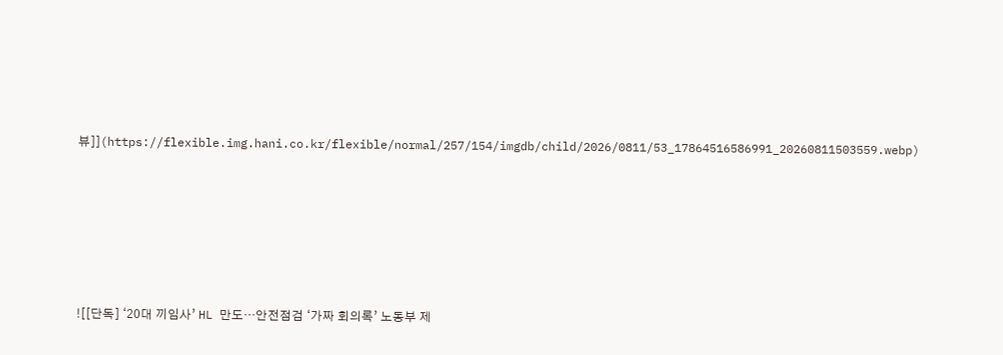뷰]](https://flexible.img.hani.co.kr/flexible/normal/257/154/imgdb/child/2026/0811/53_17864516586991_20260811503559.webp)






![[단독] ‘20대 끼임사’ HL 만도…안전점검 ‘가짜 회의록’ 노동부 제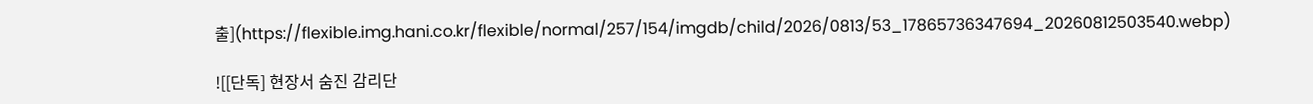출](https://flexible.img.hani.co.kr/flexible/normal/257/154/imgdb/child/2026/0813/53_17865736347694_20260812503540.webp)

![[단독] 현장서 숨진 감리단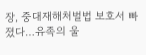장, 중대재해처벌법 보호서 빠졌다…유족의 울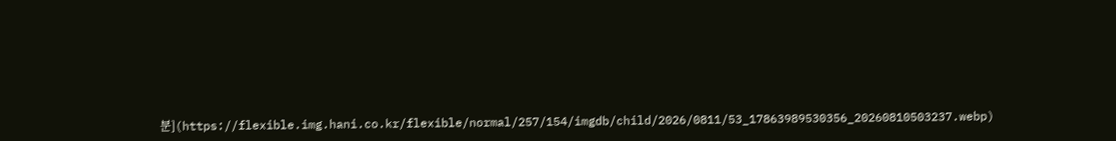분](https://flexible.img.hani.co.kr/flexible/normal/257/154/imgdb/child/2026/0811/53_17863989530356_20260810503237.webp)